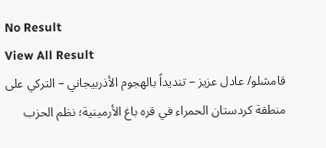No Result
View All Result
قامشلو/ عادل عزيز – تنديداً بالهجوم الأذربيجاني – التركي على منطقة كردستان الحمراء في قره باغ الأرمينية؛ نظم الحزب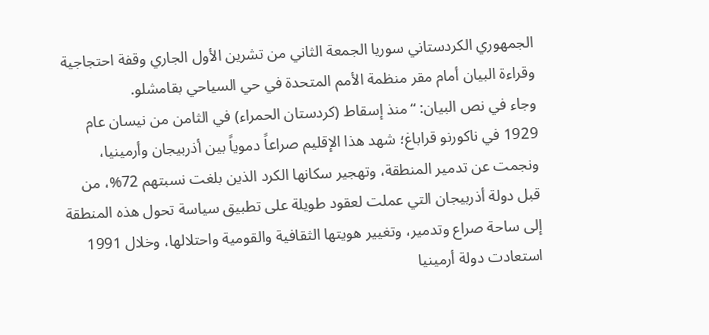الجمهوري الكردستاني سوريا الجمعة الثاني من تشرين الأول الجاري وقفة احتجاجية وقراءة البيان أمام مقر منظمة الأمم المتحدة في حي السياحي بقامشلو.
وجاء في نص البيان: “منذ إسقاط (كردستان الحمراء) في الثامن من نيسان عام 1929 في ناكورنو قراباغ؛ شهد هذا الإقليم صراعاً دموياً بين أذربيجان وأرمينيا، ونجمت عن تدمير المنطقة، وتهجير سكانها الكرد الذين بلغت نسبتهم 72%، من قبل دولة أذربيجان التي عملت لعقود طويلة على تطبيق سياسة تحول هذه المنطقة إلى ساحة صراع وتدمير، وتغيير هويتها الثقافية والقومية واحتلالها، وخلال 1991 استعادت دولة أرمينيا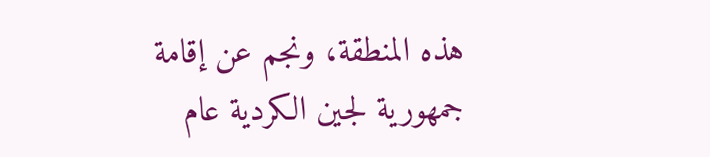هذه المنطقة، ونجم عن إقامة جمهورية لجين الكردية عام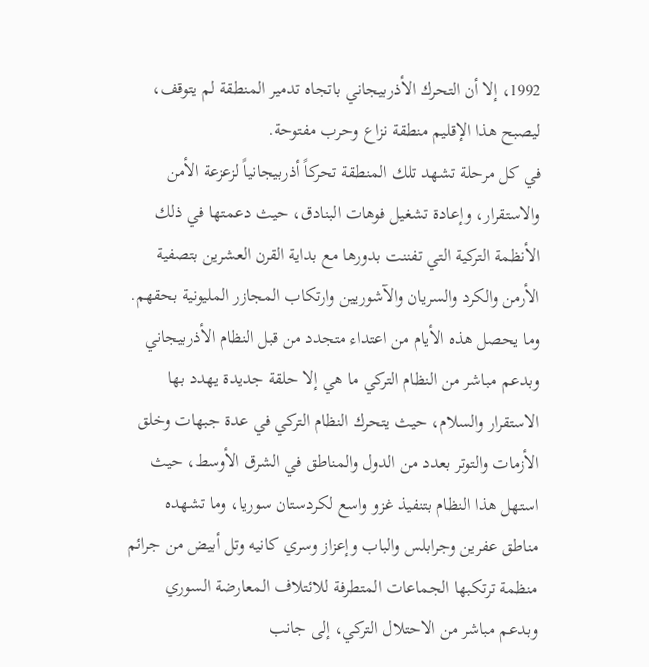1992، إلا أن التحرك الأذربيجاني باتجاه تدمير المنطقة لم يتوقف، ليصبح هذا الإقليم منطقة نزاع وحرب مفتوحة.
في كل مرحلة تشهد تلك المنطقة تحركاً أذربيجانياً لزعزعة الأمن والاستقرار، وإعادة تشغيل فوهات البنادق، حيث دعمتها في ذلك الأنظمة التركية التي تفننت بدورها مع بداية القرن العشرين بتصفية الأرمن والكرد والسريان والآشوريين وارتكاب المجازر المليونية بحقهم. وما يحصل هذه الأيام من اعتداء متجدد من قبل النظام الأذربيجاني وبدعم مباشر من النظام التركي ما هي إلا حلقة جديدة يهدد بها الاستقرار والسلام، حيث يتحرك النظام التركي في عدة جبهات وخلق الأزمات والتوتر بعدد من الدول والمناطق في الشرق الأوسط، حيث استهل هذا النظام بتنفيذ غزو واسع لكردستان سوريا، وما تشهده مناطق عفرين وجرابلس والباب وإعزاز وسري كانيه وتل أبيض من جرائم منظمة ترتكبها الجماعات المتطرفة للائتلاف المعارضة السوري وبدعم مباشر من الاحتلال التركي، إلى جانب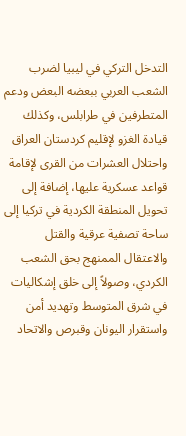التدخل التركي في ليبيا لضرب الشعب العربي ببعضه البعض ودعم المتطرفين في طرابلس، وكذلك قيادة الغزو لإقليم كردستان العراق واحتلال العشرات من القرى لإقامة قواعد عسكرية عليها، إضافة إلى تحويل المنطقة الكردية في تركيا إلى ساحة تصفية عرقية والقتل والاعتقال الممنهج بحق الشعب الكردي، وصولاً إلى خلق إشكاليات في شرق المتوسط وتهديد أمن واستقرار اليونان وقبرص والاتحاد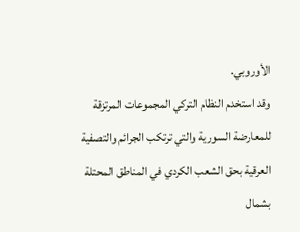الأوروبي.
وقد استخدم النظام التركي المجموعات المرتزقة للمعارضة السورية والتي ترتكب الجرائم والتصفية العرقية بحق الشعب الكردي في المناطق المحتلة بشمال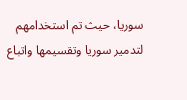سوريا، حيث تم استخدامهم لتدمير سوريا وتقسيمها واتباع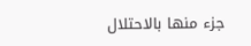جزء منها بالاحتلال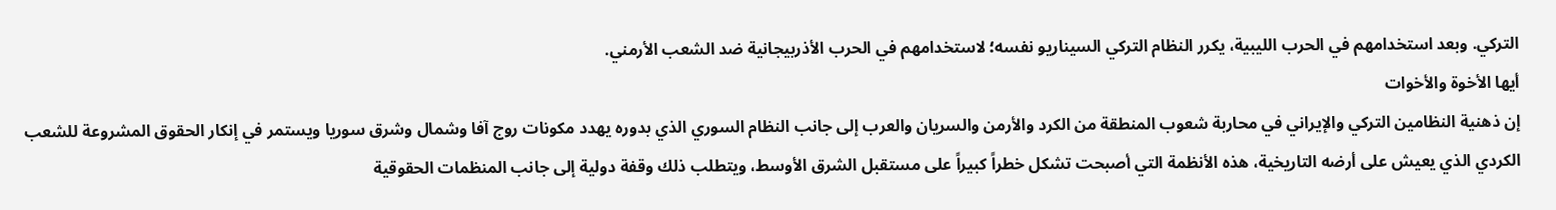التركي. وبعد استخدامهم في الحرب الليبية، يكرر النظام التركي السيناريو نفسه؛ لاستخدامهم في الحرب الأذربيجانية ضد الشعب الأرمني.
أيها الأخوة والأخوات
إن ذهنية النظامين التركي والإيراني في محاربة شعوب المنطقة من الكرد والأرمن والسريان والعرب إلى جانب النظام السوري الذي بدوره يهدد مكونات روج آفا وشمال وشرق سوريا ويستمر في إنكار الحقوق المشروعة للشعب الكردي الذي يعيش على أرضه التاريخية، هذه الأنظمة التي أصبحت تشكل خطراً كبيراً على مستقبل الشرق الأوسط، ويتطلب ذلك وقفة دولية إلى جانب المنظمات الحقوقية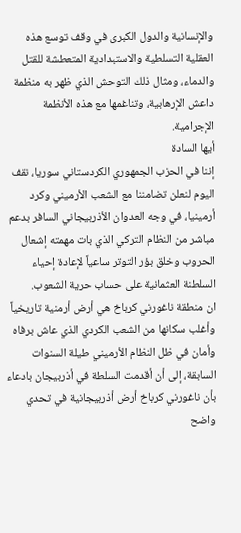والإنسانية والدول الكبرى في وقف توسع هذه العقلية التسلطية والاستبدادية المتعطشة للقتل والدماء، ومثال ذلك التوحش الذي ظهر به منظمة داعش الإرهابية، وتناغمها مع هذه الأنظمة الإجرامية.
أيها السادة
إننا في الحزب الجمهوري الكردستاني سوريا، نقف اليوم لنعلن تضامننا مع الشعب الأرميني وكرد أرمينيا، في وجه العدوان الأذربيجاني السافر بدعم مباشر من النظام التركي الذي بات مهمته إشعال الحروب وخلق بؤر التوتر ساعياً لإعادة إحياء السلطنة العثمانية على حساب حرية الشعوب.
ان منطقة ناغورني كرباخ هي أرض أرمنية تاريخياً وأغلب سكانها من الشعب الكردي الذي عاش برفاه وأمان في ظل النظام الأرميني طيلة السنوات السابقة، إلى أن أقدمت السلطة في أذربيجان بادعاء بأن ناغورني كرباخ أرض أذربيجانية في تحدي واضح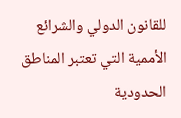للقانون الدولي والشرائع الأممية التي تعتبر المناطق الحدودية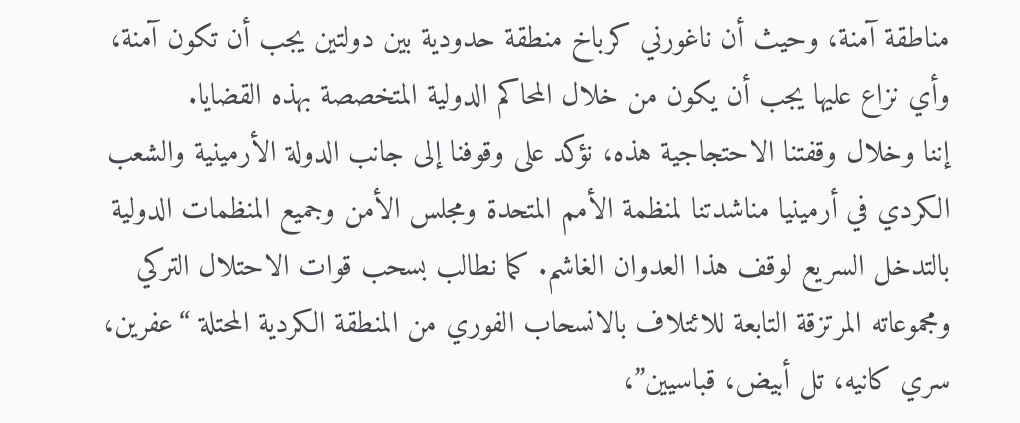مناطقة آمنة، وحيث أن ناغورني كرباخ منطقة حدودية بين دولتين يجب أن تكون آمنة، وأي نزاع عليها يجب أن يكون من خلال المحاكم الدولية المتخصصة بهذه القضايا.
إننا وخلال وقفتنا الاحتجاجية هذه، نؤكد على وقوفنا إلى جانب الدولة الأرمينية والشعب الكردي في أرمينيا مناشدتنا لمنظمة الأمم المتحدة ومجلس الأمن وجميع المنظمات الدولية بالتدخل السريع لوقف هذا العدوان الغاشم. كما نطالب بسحب قوات الاحتلال التركي ومجموعاته المرتزقة التابعة للائتلاف بالانسحاب الفوري من المنطقة الكردية المحتلة “عفرين، سري كانيه، تل أبيض، قباسيين”،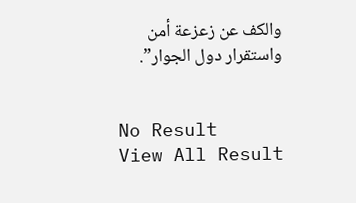والكف عن زعزعة أمن واستقرار دول الجوار”.


No Result
View All Result